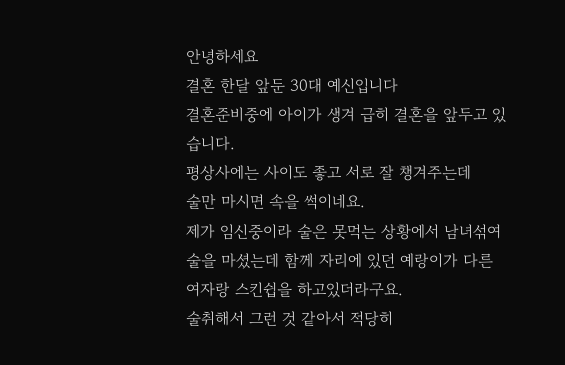안녕하세요
결혼 한달 앞둔 30대 예신입니다
결혼준비중에 아이가 생겨 급히 결혼을 앞두고 있습니다.
평상사에는 사이도 좋고 서로 잘 챙겨주는데
술만 마시면 속을 썩이네요.
제가 임신중이라 술은 못먹는 상황에서 남녀섞여 술을 마셨는데 함께 자리에 있던 예랑이가 다른 여자랑 스킨쉽을 하고있더라구요.
술취해서 그런 것 같아서 적당히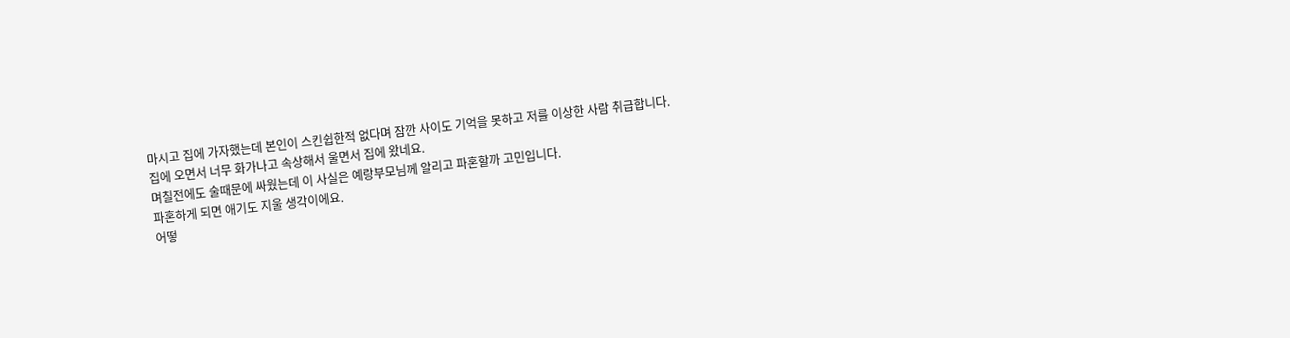마시고 집에 가자했는데 본인이 스킨쉽한적 없다며 잠깐 사이도 기억을 못하고 저를 이상한 사람 취급합니다.
집에 오면서 너무 화가나고 속상해서 울면서 집에 왔네요.
며칠전에도 술때문에 싸웠는데 이 사실은 예랑부모님께 알리고 파혼할까 고민입니다.
파혼하게 되면 애기도 지울 생각이에요.
어떻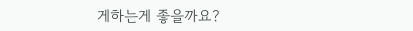게하는게 좋을까요?